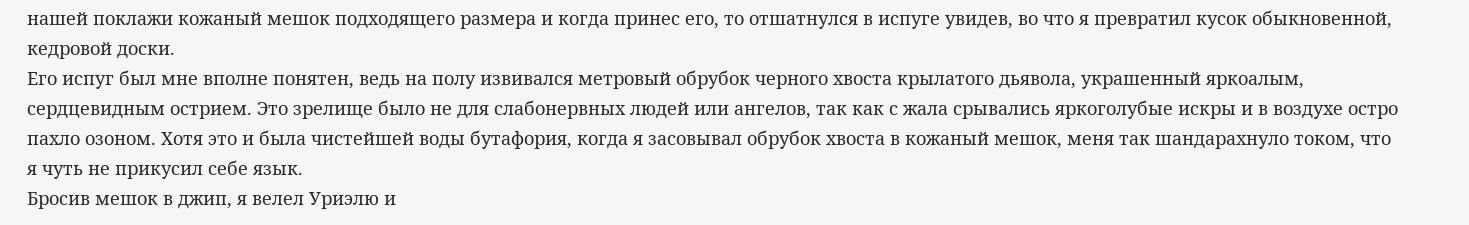нашей поклажи кожаный мешок подходящего размера и когда принес его, то отшатнулся в испуге увидев, во что я превратил кусок обыкновенной, кедровой доски.
Его испуг был мне вполне понятен, ведь на полу извивался метровый обрубок черного хвоста крылатого дьявола, украшенный яркоалым, сердцевидным острием. Это зрелище было не для слабонервных людей или ангелов, так как с жала срывались яркоголубые искры и в воздухе остро пахло озоном. Хотя это и была чистейшей воды бутафория, когда я засовывал обрубок хвоста в кожаный мешок, меня так шандарахнуло током, что я чуть не прикусил себе язык.
Бросив мешок в джип, я велел Уриэлю и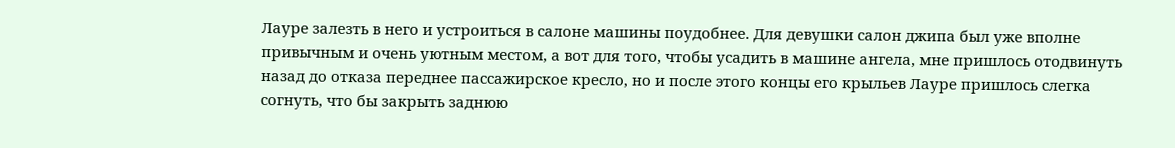Лауре залезть в него и устроиться в салоне машины поудобнее. Для девушки салон джипа был уже вполне привычным и очень уютным местом, а вот для того, чтобы усадить в машине ангела, мне пришлось отодвинуть назад до отказа переднее пассажирское кресло, но и после этого концы его крыльев Лауре пришлось слегка согнуть, что бы закрыть заднюю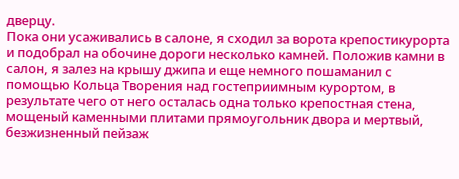дверцу.
Пока они усаживались в салоне, я сходил за ворота крепостикурорта и подобрал на обочине дороги несколько камней. Положив камни в салон, я залез на крышу джипа и еще немного пошаманил с помощью Кольца Творения над гостеприимным курортом, в результате чего от него осталась одна только крепостная стена, мощеный каменными плитами прямоугольник двора и мертвый, безжизненный пейзаж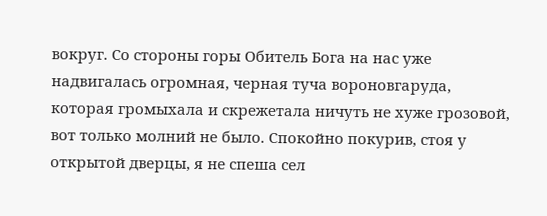вокруг. Со стороны горы Обитель Бога на нас уже надвигалась огромная, черная туча вороновгаруда, которая громыхала и скрежетала ничуть не хуже грозовой, вот только молний не было. Спокойно покурив, стоя у открытой дверцы, я не спеша сел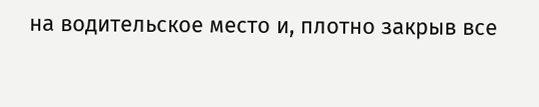на водительское место и, плотно закрыв все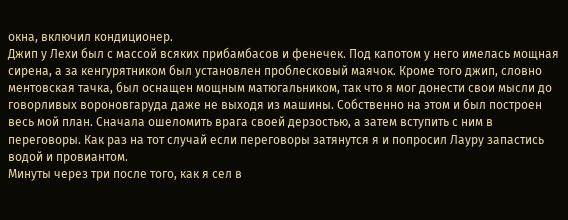окна, включил кондиционер.
Джип у Лехи был с массой всяких прибамбасов и фенечек. Под капотом у него имелась мощная сирена, а за кенгурятником был установлен проблесковый маячок. Кроме того джип, словно ментовская тачка, был оснащен мощным матюгальником, так что я мог донести свои мысли до говорливых вороновгаруда даже не выходя из машины. Собственно на этом и был построен весь мой план. Сначала ошеломить врага своей дерзостью, а затем вступить с ним в переговоры. Как раз на тот случай если переговоры затянутся я и попросил Лауру запастись водой и провиантом.
Минуты через три после того, как я сел в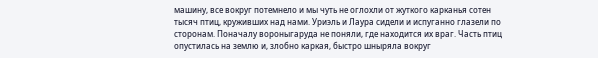машину, все вокруг потемнело и мы чуть не оглохли от жуткого карканья сотен тысяч птиц, круживших над нами. Уриэль и Лаура сидели и испуганно глазели по сторонам. Поначалу вороныгаруда не поняли, где находится их враг. Часть птиц опустилась на землю и, злобно каркая, быстро шныряла вокруг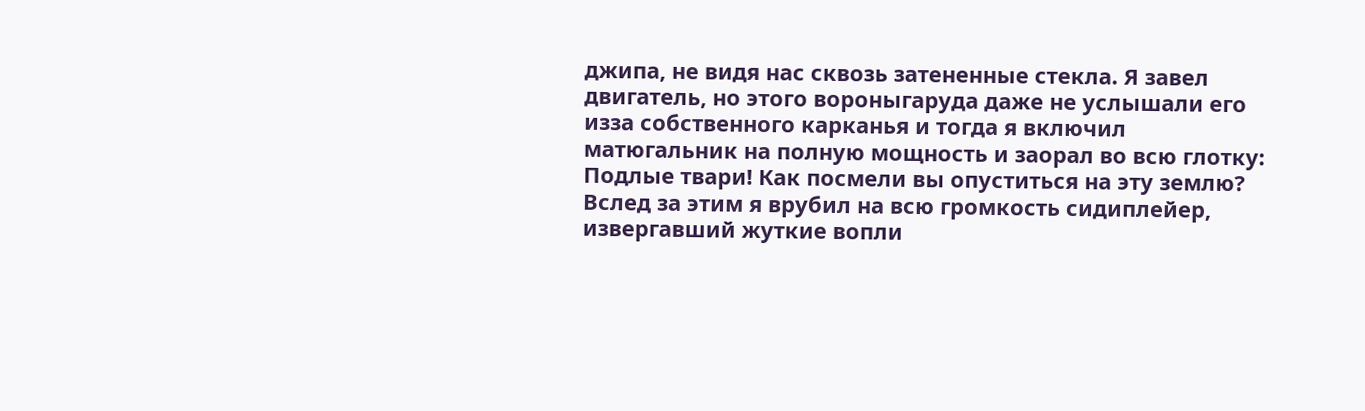джипа, не видя нас сквозь затененные стекла. Я завел двигатель, но этого вороныгаруда даже не услышали его изза собственного карканья и тогда я включил матюгальник на полную мощность и заорал во всю глотку:
Подлые твари! Как посмели вы опуститься на эту землю?
Вслед за этим я врубил на всю громкость сидиплейер, извергавший жуткие вопли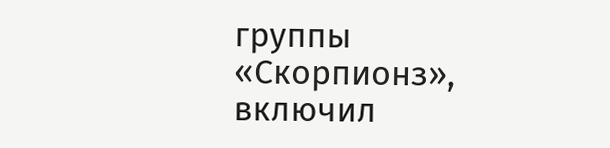группы «Скорпионз», включил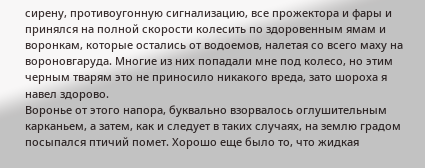сирену, противоугонную сигнализацию, все прожектора и фары и принялся на полной скорости колесить по здоровенным ямам и воронкам, которые остались от водоемов, налетая со всего маху на вороновгаруда. Многие из них попадали мне под колесо, но этим черным тварям это не приносило никакого вреда, зато шороха я навел здорово.
Воронье от этого напора, буквально взорвалось оглушительным карканьем, а затем, как и следует в таких случаях, на землю градом посыпался птичий помет. Хорошо еще было то, что жидкая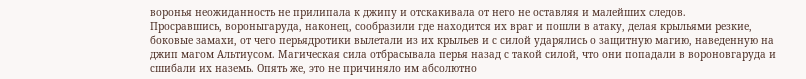воронья неожиданность не прилипала к джипу и отскакивала от него не оставляя и малейших следов.
Просравшись, вороныгаруда, наконец, сообразили где находится их враг и пошли в атаку, делая крыльями резкие, боковые замахи, от чего перьядротики вылетали из их крыльев и с силой ударялись о защитную магию, наведенную на джип магом Альтиусом. Магическая сила отбрасывала перья назад с такой силой, что они попадали в вороновгаруда и сшибали их наземь. Опять же, это не причиняло им абсолютно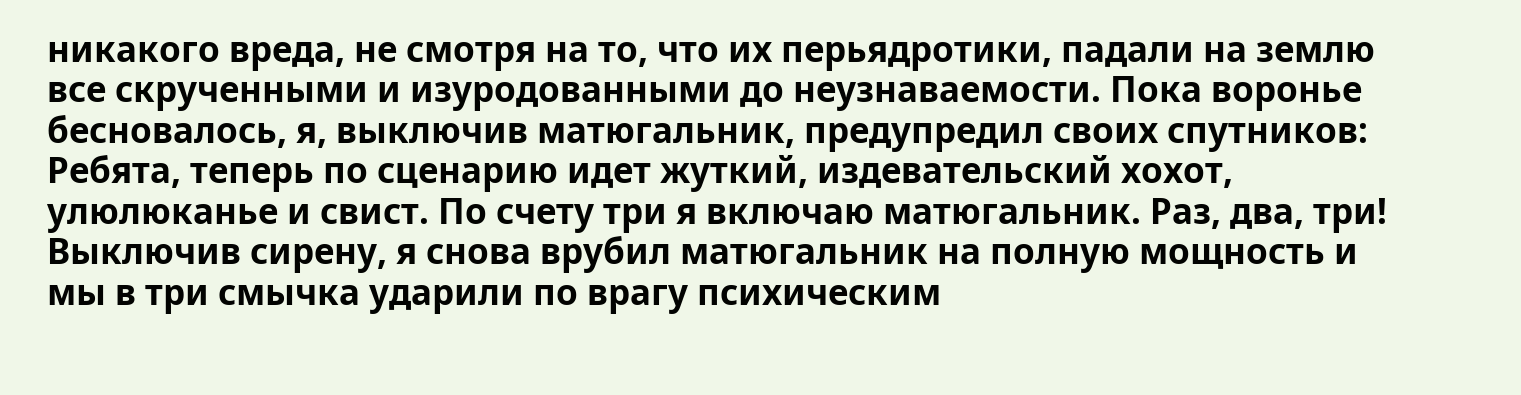никакого вреда, не смотря на то, что их перьядротики, падали на землю все скрученными и изуродованными до неузнаваемости. Пока воронье бесновалось, я, выключив матюгальник, предупредил своих спутников:
Ребята, теперь по сценарию идет жуткий, издевательский хохот, улюлюканье и свист. По счету три я включаю матюгальник. Раз, два, три!
Выключив сирену, я снова врубил матюгальник на полную мощность и мы в три смычка ударили по врагу психическим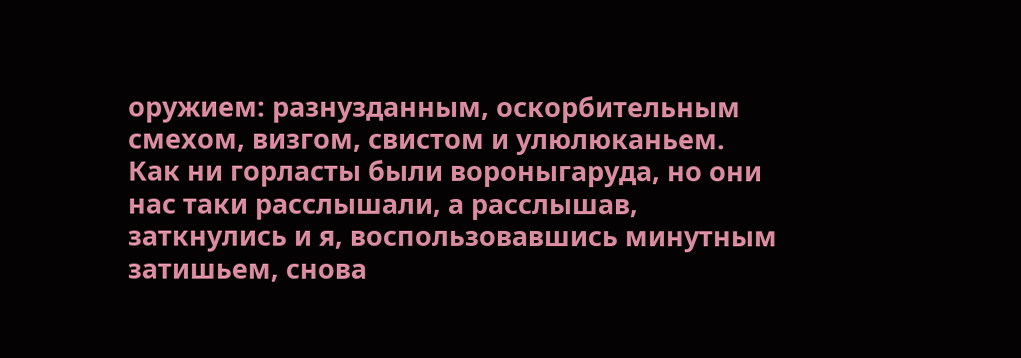оружием: разнузданным, оскорбительным смехом, визгом, свистом и улюлюканьем. Как ни горласты были вороныгаруда, но они нас таки расслышали, а расслышав, заткнулись и я, воспользовавшись минутным затишьем, снова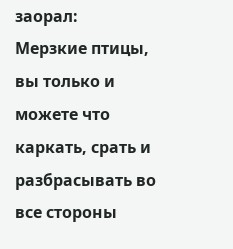заорал:
Мерзкие птицы, вы только и можете что каркать, срать и разбрасывать во все стороны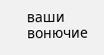ваши вонючие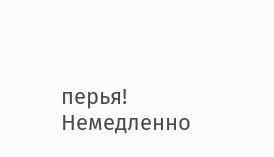перья! Немедленно